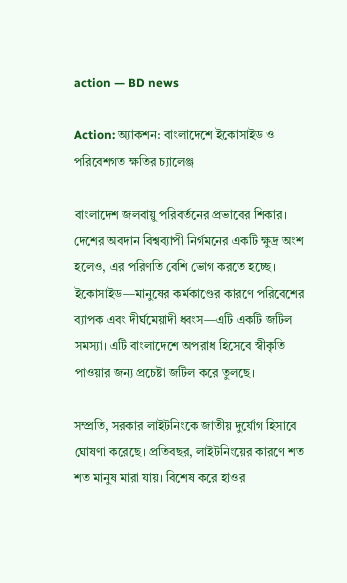action — BD news

Action: অ্যাকশন: বাংলাদেশে ইকোসাইড ও পরিবেশগত ক্ষতির চ্যালেঞ্জ

বাংলাদেশ জলবায়ু পরিবর্তনের প্রভাবের শিকার। দেশের অবদান বিশ্বব্যাপী নির্গমনের একটি ক্ষুদ্র অংশ হলেও, এর পরিণতি বেশি ভোগ করতে হচ্ছে। ইকোসাইড—মানুষের কর্মকাণ্ডের কারণে পরিবেশের ব্যাপক এবং দীর্ঘমেয়াদী ধ্বংস—এটি একটি জটিল সমস্যা। এটি বাংলাদেশে অপরাধ হিসেবে স্বীকৃতি পাওয়ার জন্য প্রচেষ্টা জটিল করে তুলছে।

সম্প্রতি, সরকার লাইটনিংকে জাতীয় দুর্যোগ হিসাবে ঘোষণা করেছে। প্রতিবছর, লাইটনিংয়ের কারণে শত শত মানুষ মারা যায়। বিশেষ করে হাওর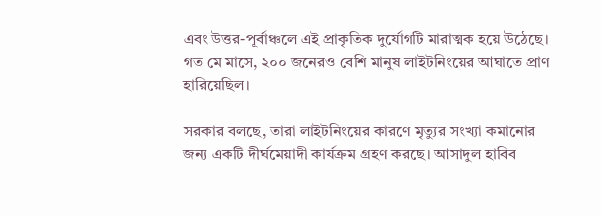এবং উত্তর-পূর্বাঞ্চলে এই প্রাকৃতিক দুর্যোগটি মারাত্মক হয়ে উঠেছে। গত মে মাসে, ২০০ জনেরও বেশি মানুষ লাইটনিংয়ের আঘাতে প্রাণ হারিয়েছিল।

সরকার বলছে, তারা লাইটনিংয়ের কারণে মৃত্যুর সংখ্যা কমানোর জন্য একটি দীর্ঘমেয়াদী কার্যক্রম গ্রহণ করছে। আসাদুল হাবিব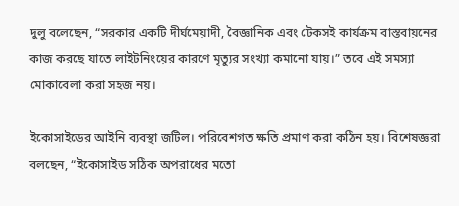দুলু বলেছেন, “সরকার একটি দীর্ঘমেয়াদী, বৈজ্ঞানিক এবং টেকসই কার্যক্রম বাস্তবায়নের কাজ করছে যাতে লাইটনিংয়ের কারণে মৃত্যুর সংখ্যা কমানো যায়।” তবে এই সমস্যা মোকাবেলা করা সহজ নয়।

ইকোসাইডের আইনি ব্যবস্থা জটিল। পরিবেশগত ক্ষতি প্রমাণ করা কঠিন হয়। বিশেষজ্ঞরা বলছেন, “ইকোসাইড সঠিক অপরাধের মতো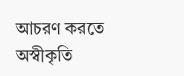আচরণ করতে অস্বীকৃতি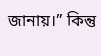জানায়।” কিন্তু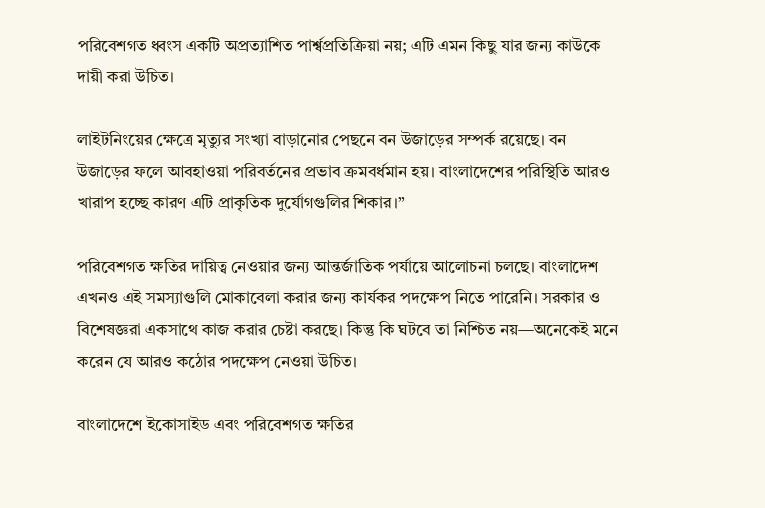পরিবেশগত ধ্বংস একটি অপ্রত্যাশিত পার্শ্বপ্রতিক্রিয়া নয়; এটি এমন কিছু যার জন্য কাউকে দায়ী করা উচিত।

লাইটনিংয়ের ক্ষেত্রে মৃত্যুর সংখ্যা বাড়ানোর পেছনে বন উজাড়ের সম্পর্ক রয়েছে। বন উজাড়ের ফলে আবহাওয়া পরিবর্তনের প্রভাব ক্রমবর্ধমান হয়। বাংলাদেশের পরিস্থিতি আরও খারাপ হচ্ছে কারণ এটি প্রাকৃতিক দুর্যোগগুলির শিকার।”

পরিবেশগত ক্ষতির দায়িত্ব নেওয়ার জন্য আন্তর্জাতিক পর্যায়ে আলোচনা চলছে। বাংলাদেশ এখনও এই সমস্যাগুলি মোকাবেলা করার জন্য কার্যকর পদক্ষেপ নিতে পারেনি। সরকার ও বিশেষজ্ঞরা একসাথে কাজ করার চেষ্টা করছে। কিন্তু কি ঘটবে তা নিশ্চিত নয়—অনেকেই মনে করেন যে আরও কঠোর পদক্ষেপ নেওয়া উচিত।

বাংলাদেশে ইকোসাইড এবং পরিবেশগত ক্ষতির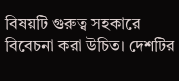বিষয়টি গুরুত্ব সহকারে বিবেচনা করা উচিত। দেশটির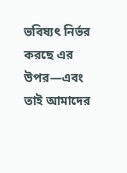ভবিষ্যৎ নির্ভর করছে এর উপর—এবং তাই আমাদের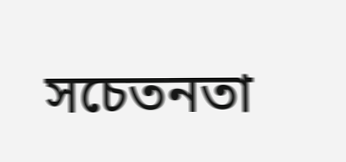সচেতনতা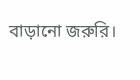বাড়ানো জরুরি।